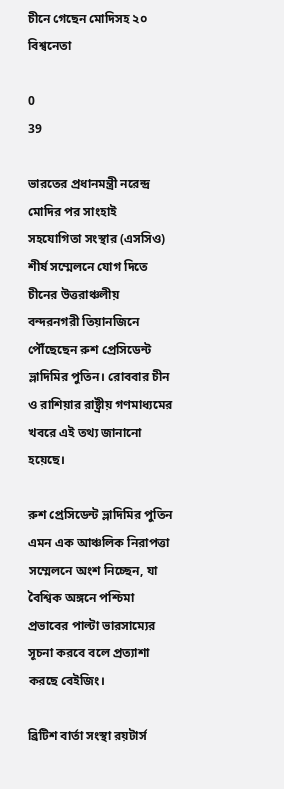চীনে গেছেন মোদিসহ ২০ বিশ্বনেতা

0
39

ভারতের প্রধানমন্ত্রী নরেন্দ্র মোদির পর সাংহাই সহযোগিতা সংস্থার (এসসিও) শীর্ষ সম্মেলনে যোগ দিতে চীনের উত্তরাঞ্চলীয় বন্দরনগরী তিয়ানজিনে পৌঁছেছেন রুশ প্রেসিডেন্ট ভ্লাদিমির পুতিন। রোববার চীন ও রাশিয়ার রাষ্ট্রীয় গণমাধ্যমের খবরে এই তথ্য জানানো হয়েছে।

রুশ প্রেসিডেন্ট ভ্লাদিমির পুতিন এমন এক আঞ্চলিক নিরাপত্তা সম্মেলনে অংশ নিচ্ছেন, যা বৈশ্বিক অঙ্গনে পশ্চিমা প্রভাবের পাল্টা ভারসাম্যের সূচনা করবে বলে প্রত্যাশা করছে বেইজিং।

ব্রিটিশ বার্তা সংস্থা রয়টার্স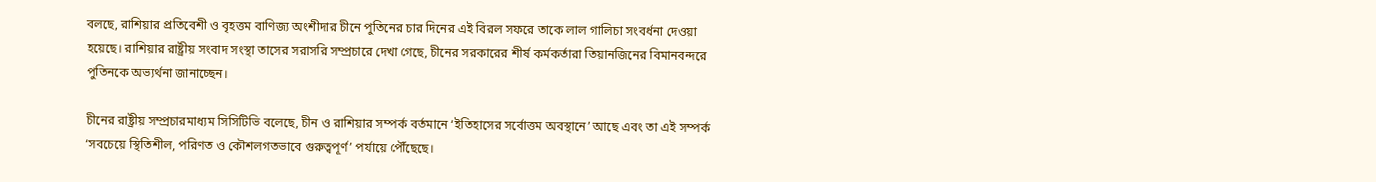বলছে, রাশিয়ার প্রতিবেশী ও বৃহত্তম বাণিজ্য অংশীদার চীনে পুতিনের চার দিনের এই বিরল সফরে তাকে লাল গালিচা সংবর্ধনা দেওয়া হয়েছে। রাশিয়ার রাষ্ট্রীয় সংবাদ সংস্থা তাসের সরাসরি সম্প্রচারে দেখা গেছে, চীনের সরকারের শীর্ষ কর্মকর্তারা তিয়ানজিনের বিমানবন্দরে পুতিনকে অভ্যর্থনা জানাচ্ছেন।

চীনের রাষ্ট্রীয় সম্প্রচারমাধ্যম সিসিটিভি বলেছে, চীন ও রাশিয়ার সম্পর্ক বর্তমানে ‌‌‘ইতিহাসের সর্বোত্তম অবস্থানে’ আছে এবং তা এই সম্পর্ক ‘সবচেয়ে স্থিতিশীল, পরিণত ও কৌশলগতভাবে গুরুত্বপূর্ণ’ পর্যায়ে পৌঁছেছে।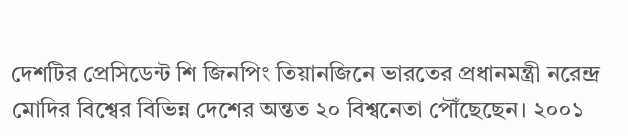দেশটির প্রেসিডেন্ট শি জিনপিং তিয়ানজিনে ভারতের প্রধানমন্ত্রী নরেন্দ্র মোদির বিশ্বের বিভিন্ন দেশের অন্তত ২০ বিশ্বনেতা পৌঁছেছেন। ২০০১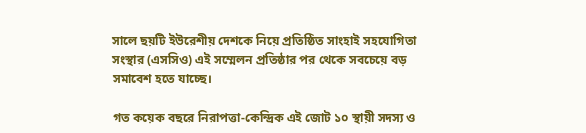সালে ছয়টি ইউরেশীয় দেশকে নিয়ে প্রতিষ্ঠিত সাংহাই সহযোগিতা সংস্থার (এসসিও) এই সম্মেলন প্রতিষ্ঠার পর থেকে সবচেয়ে বড় সমাবেশ হতে যাচ্ছে।

গত কয়েক বছরে নিরাপত্তা-কেন্দ্রিক এই জোট ১০ স্থায়ী সদস্য ও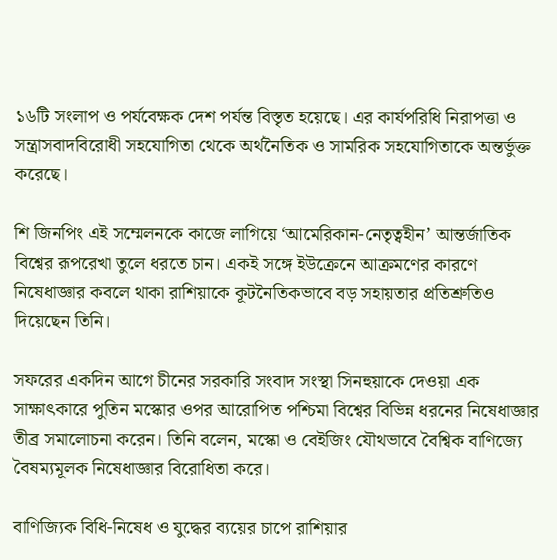১৬টি সংলাপ ও পর্যবেক্ষক দেশ পর্যন্ত বিস্তৃত হয়েছে। এর কার্যপরিধি নিরাপত্তা ও সন্ত্রাসবাদবিরোধী সহযোগিতা থেকে অর্থনৈতিক ও সামরিক সহযোগিতাকে অন্তর্ভুক্ত করেছে।

শি জিনপিং এই সম্মেলনকে কাজে লাগিয়ে ‘আমেরিকান-নেতৃত্বহীন’ আন্তর্জাতিক বিশ্বের রূপরেখা তুলে ধরতে চান। একই সঙ্গে ইউক্রেনে আক্রমণের কারণে নিষেধাজ্ঞার কবলে থাকা রাশিয়াকে কূটনৈতিকভাবে বড় সহায়তার প্রতিশ্রুতিও দিয়েছেন তিনি।

সফরের একদিন আগে চীনের সরকারি সংবাদ সংস্থা সিনহুয়াকে দেওয়া এক সাক্ষাৎকারে পুতিন মস্কোর ওপর আরোপিত পশ্চিমা বিশ্বের বিভিন্ন ধরনের নিষেধাজ্ঞার তীব্র সমালোচনা করেন। তিনি বলেন, মস্কো ও বেইজিং যৌথভাবে বৈশ্বিক বাণিজ্যে বৈষম্যমূলক নিষেধাজ্ঞার বিরোধিতা করে।

বাণিজ্যিক বিধি-নিষেধ ও যুদ্ধের ব্যয়ের চাপে রাশিয়ার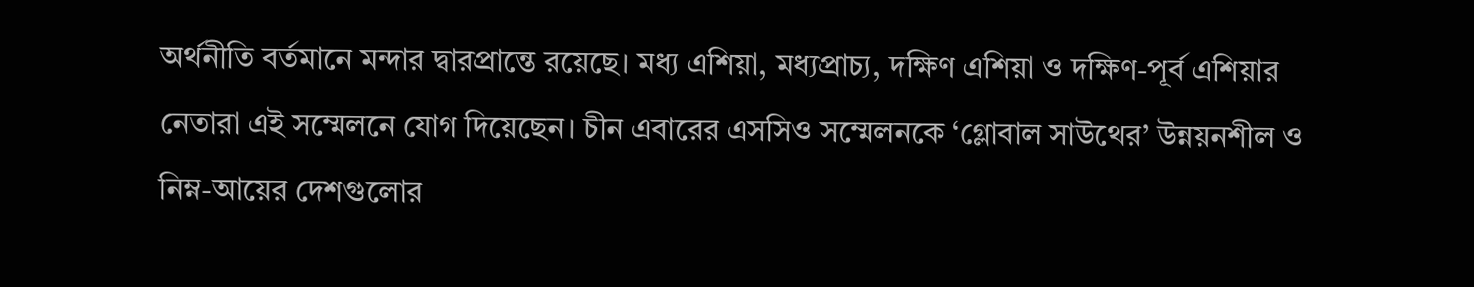অর্থনীতি বর্তমানে মন্দার দ্বারপ্রান্তে রয়েছে। মধ্য এশিয়া, মধ্যপ্রাচ্য, দক্ষিণ এশিয়া ও দক্ষিণ-পূর্ব এশিয়ার নেতারা এই সম্মেলনে যোগ দিয়েছেন। চীন এবারের এসসিও সম্মেলনকে ‘গ্লোবাল সাউথের’ উন্নয়নশীল ও নিম্ন-আয়ের দেশগুলোর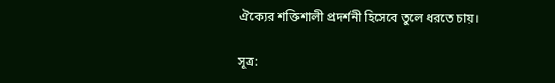ঐক্যের শক্তিশালী প্রদর্শনী হিসেবে তুলে ধরতে চায়।

সূত্র: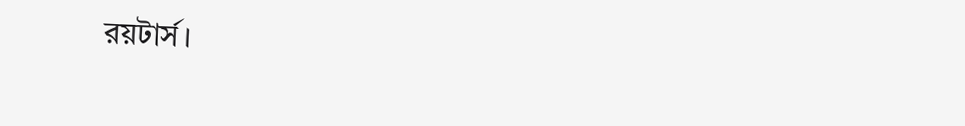রয়টার্স।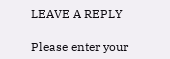LEAVE A REPLY

Please enter your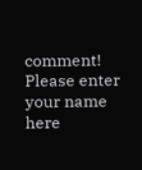comment!
Please enter your name here